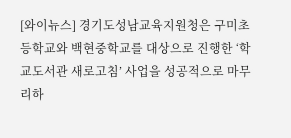[와이뉴스] 경기도성남교육지원청은 구미초등학교와 백현중학교를 대상으로 진행한 ‘학교도서관 새로고침’ 사업을 성공적으로 마무리하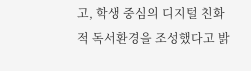고, 학생 중심의 디지털 친화적 독서환경을 조성했다고 밝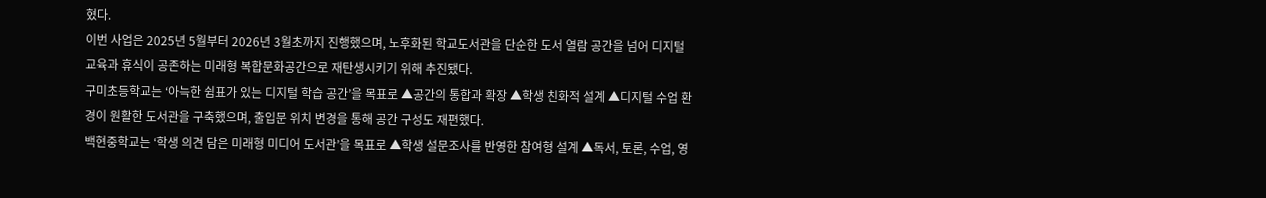혔다.
이번 사업은 2025년 5월부터 2026년 3월초까지 진행했으며, 노후화된 학교도서관을 단순한 도서 열람 공간을 넘어 디지털 교육과 휴식이 공존하는 미래형 복합문화공간으로 재탄생시키기 위해 추진됐다.
구미초등학교는 ‘아늑한 쉼표가 있는 디지털 학습 공간’을 목표로 ▲공간의 통합과 확장 ▲학생 친화적 설계 ▲디지털 수업 환경이 원활한 도서관을 구축했으며, 출입문 위치 변경을 통해 공간 구성도 재편했다.
백현중학교는 ‘학생 의견 담은 미래형 미디어 도서관’을 목표로 ▲학생 설문조사를 반영한 참여형 설계 ▲독서, 토론, 수업, 영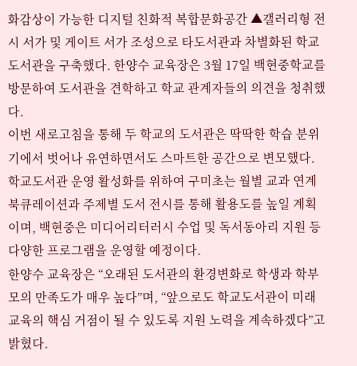화감상이 가능한 디지털 친화적 복합문화공간 ▲갤러리형 전시 서가 및 게이트 서가 조성으로 타도서관과 차별화된 학교도서관을 구축했다. 한양수 교육장은 3월 17일 백현중학교를 방문하여 도서관을 견학하고 학교 관계자들의 의견을 청취했다.
이번 새로고침을 통해 두 학교의 도서관은 딱딱한 학습 분위기에서 벗어나 유연하면서도 스마트한 공간으로 변모했다.
학교도서관 운영 활성화를 위하여 구미초는 월별 교과 연계 북큐레이션과 주제별 도서 전시를 통해 활용도를 높일 계획이며, 백현중은 미디어리터러시 수업 및 독서동아리 지원 등 다양한 프로그램을 운영할 예정이다.
한양수 교육장은 “오래된 도서관의 환경변화로 학생과 학부모의 만족도가 매우 높다”며, “앞으로도 학교도서관이 미래 교육의 핵심 거점이 될 수 있도록 지원 노력을 계속하겠다”고 밝혔다.